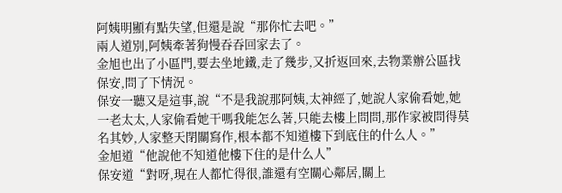阿姨明顯有點失望,但還是說“那你忙去吧。”
兩人道別,阿姨牽著狗慢吞吞回家去了。
金旭也出了小區門,要去坐地鐵,走了幾步,又折返回來,去物業辦公區找保安,問了下情況。
保安一聽又是這事,說“不是我說那阿姨,太神經了,她說人家偷看她,她一老太太,人家偷看她干嗎我能怎么著,只能去樓上問問,那作家被問得莫名其妙,人家整天閉關寫作,根本都不知道樓下到底住的什么人。”
金旭道“他說他不知道他樓下住的是什么人”
保安道“對呀,現在人都忙得很,誰還有空關心鄰居,關上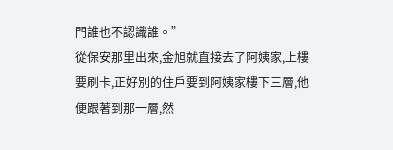門誰也不認識誰。”
從保安那里出來,金旭就直接去了阿姨家,上樓要刷卡,正好別的住戶要到阿姨家樓下三層,他便跟著到那一層,然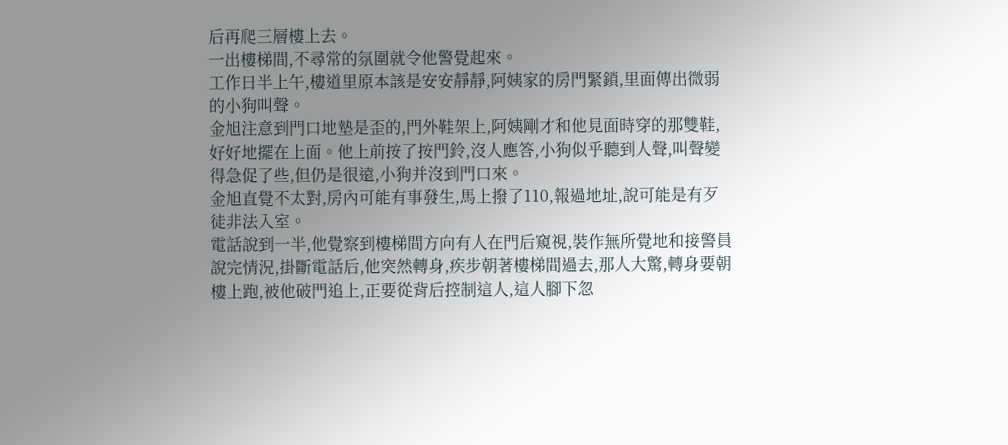后再爬三層樓上去。
一出樓梯間,不尋常的氛圍就令他警覺起來。
工作日半上午,樓道里原本該是安安靜靜,阿姨家的房門緊鎖,里面傳出微弱的小狗叫聲。
金旭注意到門口地墊是歪的,門外鞋架上,阿姨剛才和他見面時穿的那雙鞋,好好地擺在上面。他上前按了按門鈴,沒人應答,小狗似乎聽到人聲,叫聲變得急促了些,但仍是很遠,小狗并沒到門口來。
金旭直覺不太對,房內可能有事發生,馬上撥了110,報過地址,說可能是有歹徒非法入室。
電話說到一半,他覺察到樓梯間方向有人在門后窺視,裝作無所覺地和接警員說完情況,掛斷電話后,他突然轉身,疾步朝著樓梯間過去,那人大驚,轉身要朝樓上跑,被他破門追上,正要從背后控制這人,這人腳下忽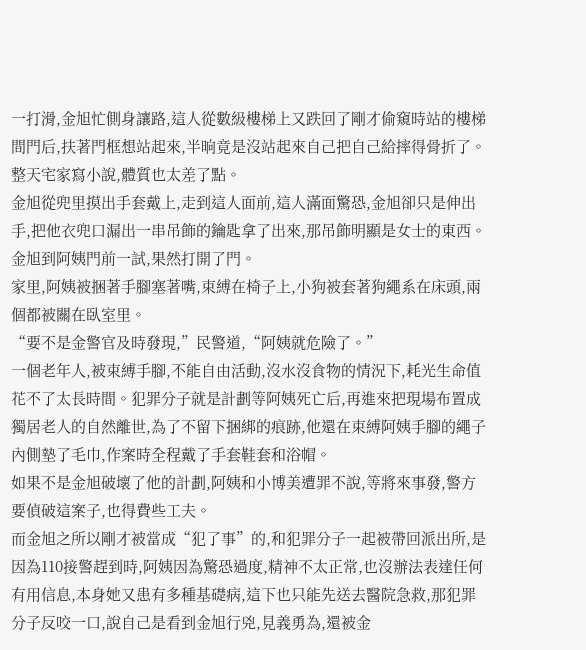一打滑,金旭忙側身讓路,這人從數級樓梯上又跌回了剛才偷窺時站的樓梯間門后,扶著門框想站起來,半晌竟是沒站起來自己把自己給摔得骨折了。整天宅家寫小說,體質也太差了點。
金旭從兜里摸出手套戴上,走到這人面前,這人滿面驚恐,金旭卻只是伸出手,把他衣兜口漏出一串吊飾的鑰匙拿了出來,那吊飾明顯是女士的東西。金旭到阿姨門前一試,果然打開了門。
家里,阿姨被捆著手腳塞著嘴,束縛在椅子上,小狗被套著狗繩系在床頭,兩個都被關在臥室里。
“要不是金警官及時發現,”民警道,“阿姨就危險了。”
一個老年人,被束縛手腳,不能自由活動,沒水沒食物的情況下,耗光生命值花不了太長時間。犯罪分子就是計劃等阿姨死亡后,再進來把現場布置成獨居老人的自然離世,為了不留下捆綁的痕跡,他還在束縛阿姨手腳的繩子內側墊了毛巾,作案時全程戴了手套鞋套和浴帽。
如果不是金旭破壞了他的計劃,阿姨和小博美遭罪不說,等將來事發,警方要偵破這案子,也得費些工夫。
而金旭之所以剛才被當成“犯了事”的,和犯罪分子一起被帶回派出所,是因為110接警趕到時,阿姨因為驚恐過度,精神不太正常,也沒辦法表達任何有用信息,本身她又患有多種基礎病,這下也只能先送去醫院急救,那犯罪分子反咬一口,說自己是看到金旭行兇,見義勇為,還被金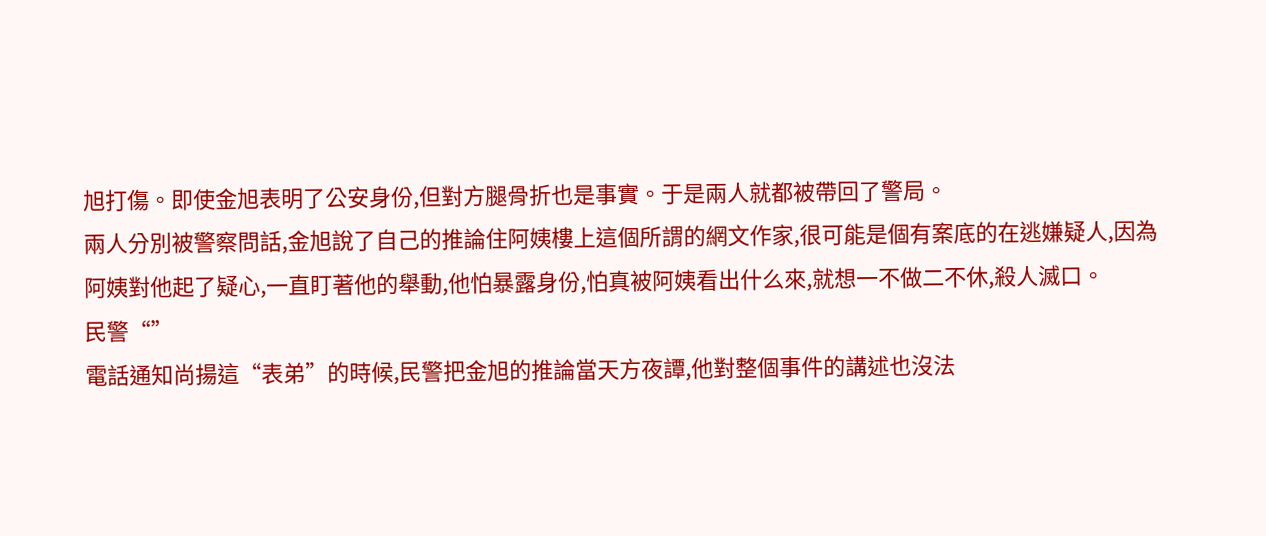旭打傷。即使金旭表明了公安身份,但對方腿骨折也是事實。于是兩人就都被帶回了警局。
兩人分別被警察問話,金旭說了自己的推論住阿姨樓上這個所謂的網文作家,很可能是個有案底的在逃嫌疑人,因為阿姨對他起了疑心,一直盯著他的舉動,他怕暴露身份,怕真被阿姨看出什么來,就想一不做二不休,殺人滅口。
民警“”
電話通知尚揚這“表弟”的時候,民警把金旭的推論當天方夜譚,他對整個事件的講述也沒法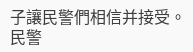子讓民警們相信并接受。
民警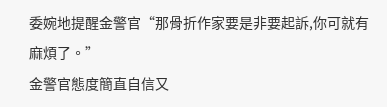委婉地提醒金警官“那骨折作家要是非要起訴,你可就有麻煩了。”
金警官態度簡直自信又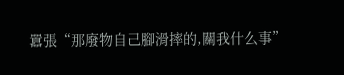囂張“那廢物自己腳滑摔的,關我什么事”